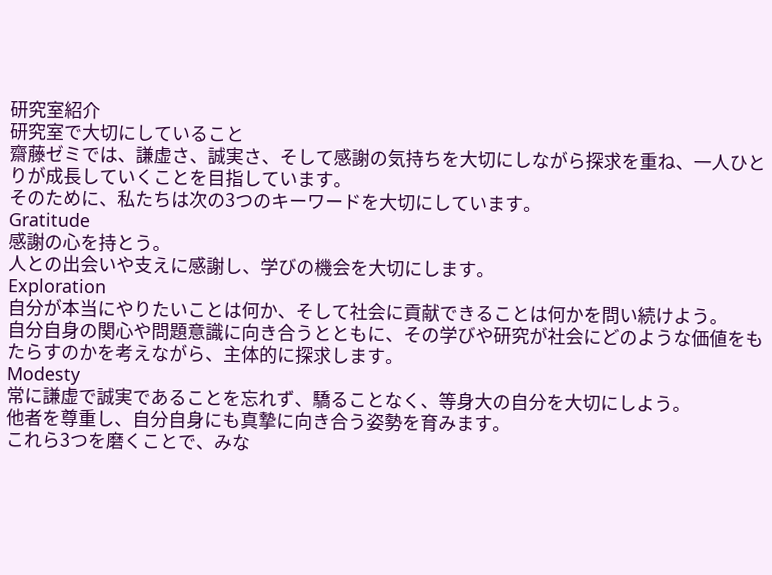研究室紹介
研究室で大切にしていること
齋藤ゼミでは、謙虚さ、誠実さ、そして感謝の気持ちを大切にしながら探求を重ね、一人ひとりが成長していくことを目指しています。
そのために、私たちは次の3つのキーワードを大切にしています。
Gratitude
感謝の心を持とう。
人との出会いや支えに感謝し、学びの機会を大切にします。
Exploration
自分が本当にやりたいことは何か、そして社会に貢献できることは何かを問い続けよう。
自分自身の関心や問題意識に向き合うとともに、その学びや研究が社会にどのような価値をもたらすのかを考えながら、主体的に探求します。
Modesty
常に謙虚で誠実であることを忘れず、驕ることなく、等身大の自分を大切にしよう。
他者を尊重し、自分自身にも真摯に向き合う姿勢を育みます。
これら3つを磨くことで、みな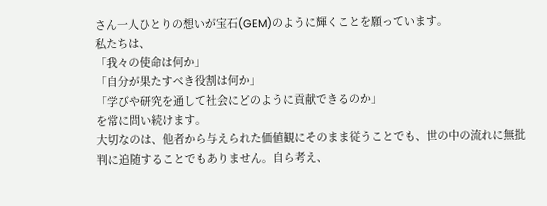さん一人ひとりの想いが宝石(GEM)のように輝くことを願っています。
私たちは、
「我々の使命は何か」
「自分が果たすべき役割は何か」
「学びや研究を通して社会にどのように貢献できるのか」
を常に問い続けます。
大切なのは、他者から与えられた価値観にそのまま従うことでも、世の中の流れに無批判に追随することでもありません。自ら考え、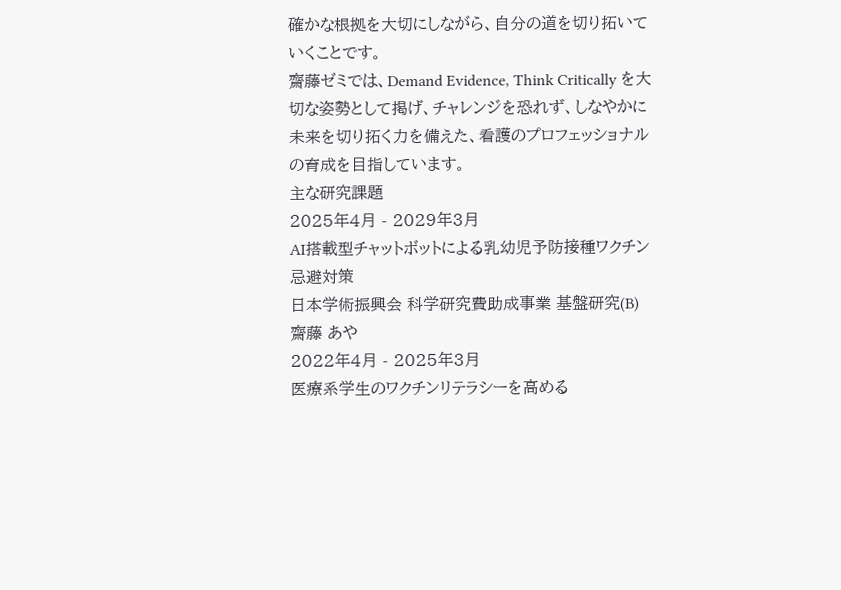確かな根拠を大切にしながら、自分の道を切り拓いていくことです。
齋藤ゼミでは、Demand Evidence, Think Critically を大切な姿勢として掲げ、チャレンジを恐れず、しなやかに未来を切り拓く力を備えた、看護のプロフェッショナルの育成を目指しています。
主な研究課題
2025年4月 - 2029年3月
AI搭載型チャットボットによる乳幼児予防接種ワクチン忌避対策
日本学術振興会 科学研究費助成事業 基盤研究(B)
齋藤 あや
2022年4月 - 2025年3月
医療系学生のワクチンリテラシーを高める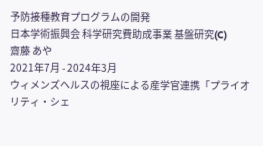予防接種教育プログラムの開発
日本学術振興会 科学研究費助成事業 基盤研究(C)
齋藤 あや
2021年7月 - 2024年3月
ウィメンズヘルスの視座による産学官連携「プライオリティ・シェ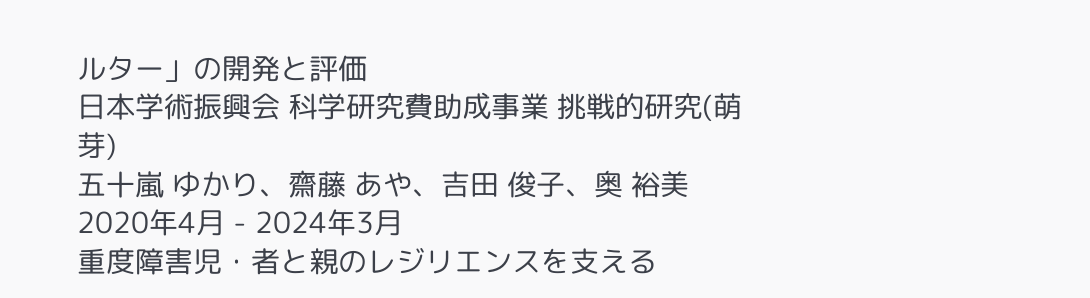ルター」の開発と評価
日本学術振興会 科学研究費助成事業 挑戦的研究(萌芽)
五十嵐 ゆかり、齋藤 あや、吉田 俊子、奥 裕美
2020年4月 - 2024年3月
重度障害児・者と親のレジリエンスを支える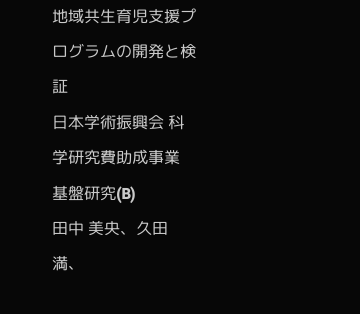地域共生育児支援プログラムの開発と検証
日本学術振興会 科学研究費助成事業 基盤研究(B)
田中 美央、久田 満、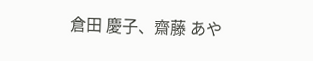倉田 慶子、齋藤 あや